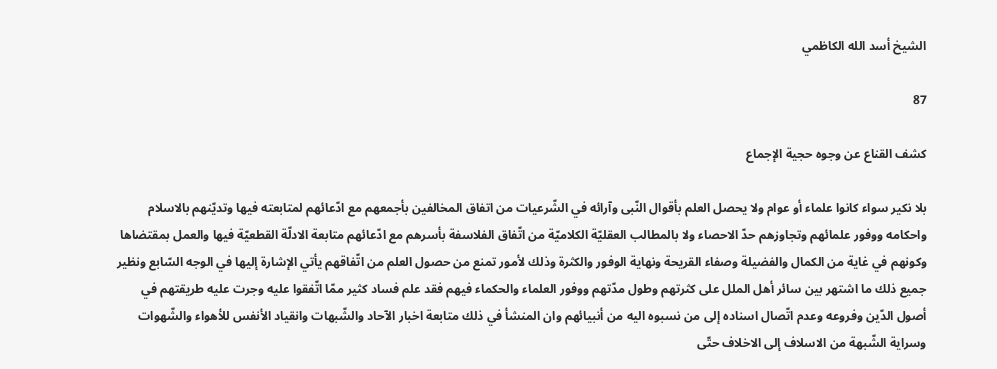الشيخ أسد الله الكاظمي

87

كشف القناع عن وجوه حجية الإجماع

بلا نكير سواء كانوا علماء أو عوام ولا يحصل العلم بأقوال النّبى وآرائه في الشّرعيات من اتفاق المخالفين بأجمعهم مع ادّعائهم لمتابعته فيها وتديّنهم بالاسلام واحكامه ووفور علمائهم وتجاوزهم حدّ الاحصاء ولا بالمطالب العقليّة الكلاميّة من اتّفاق الفلاسفة بأسرهم مع ادّعائهم متابعة الادلّة القطعيّة فيها والعمل بمقتضاها وكونهم في غاية من الكمال والفضيلة وصفاء القريحة ونهاية الوفور والكثرة وذلك لأمور تمنع من حصول العلم من اتّفاقهم يأتي الإشارة إليها في الوجه السّابع ونظير جميع ذلك ما اشتهر بين سائر أهل الملل على كثرتهم وطول مدّتهم ووفور العلماء والحكماء فيهم فقد علم فساد كثير ممّا اتّفقوا عليه وجرت عليه طريقتهم في أصول الدّين وفروعه وعدم اتّصال اسناده إلى من نسبوه اليه من أنبيائهم وان المنشأ في ذلك متابعة اخبار الآحاد والشّبهات وانقياد الأنفس للأهواء والشّهوات وسراية الشّبهة من الاسلاف إلى الاخلاف حتّى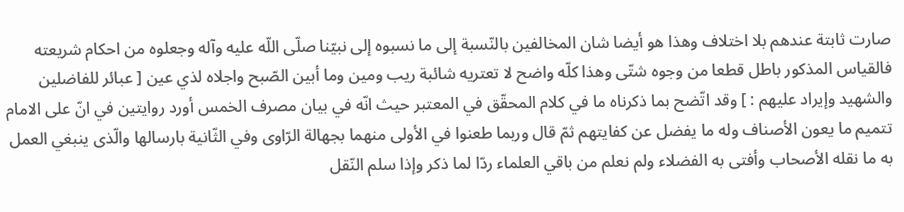صارت ثابتة عندهم بلا اختلاف وهذا هو أيضا شان المخالفين بالنّسبة إلى ما نسبوه إلى نبيّنا صلّى اللّه عليه وآله وجعلوه من احكام شريعته فالقياس المذكور باطل قطعا من وجوه شتّى وهذا كلّه واضح لا تعتريه شائبة ريب ومين وما أبين الصّبح واجلاه لذي عين [ عبائر للفاضلين والشهيد وإيراد عليهم : ] وقد اتّضح بما ذكرناه ما في كلام المحقّق في المعتبر حيث انّه في بيان مصرف الخمس أورد روايتين في انّ على الامام تتميم ما يعون الأصناف وله ما يفضل عن كفايتهم ثمّ قال وربما طعنوا في الأولى منهما بجهالة الرّاوى وفي الثّانية بارسالها والّذى ينبغي العمل به ما نقله الأصحاب وأفتى به الفضلاء ولم نعلم من باقي العلماء ردّا لما ذكر وإذا سلم النّقل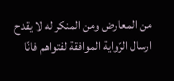من المعارض ومن المنكر له لا يقدح ارسال الرّواية الموافقة لفتواهم فانّا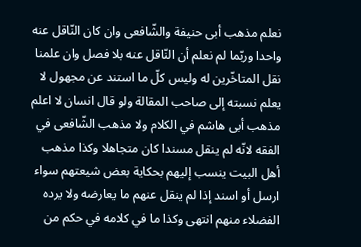نعلم مذهب أبى حنيفة والشّافعى وان كان النّاقل عنه واحدا وربّما لم نعلم أن النّاقل عنه بلا فصل وان علمنا نقل المتاخّرين له وليس كلّ ما استند عن مجهول لا يعلم نسبته إلى صاحب المقالة ولو قال انسان لا اعلم مذهب أبى هاشم في الكلام ولا مذهب الشّافعى في الفقه لانّه لم ينقل مسندا كان متجاهلا وكذا مذهب أهل البيت ينسب إليهم بحكاية بعض شيعتهم سواء ارسل أو اسند إذا لم ينقل عنهم ما يعارضه ولا يرده الفضلاء منهم انتهى وكذا ما في كلامه في حكم من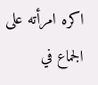اكره امرأته على الجماع في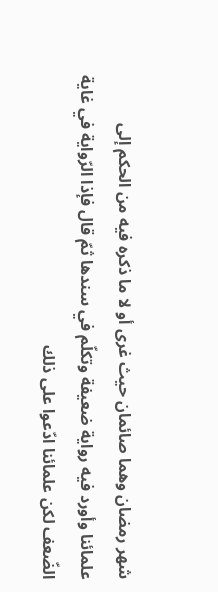شهر رمضان وهما صائمان حيث غرى أو لا ما ذكره فيه من الحكم إلى علمائنا وأورد فيه رواية ضعيفة وتكلّم في سندها ثمّ قال فإذا الرّواية في غاية الضّعف لكن علمائنا ادّعوا على ذلك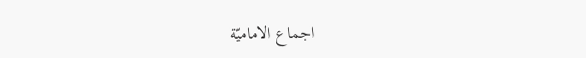اجماع الاماميّة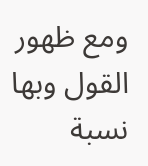ومع ظهور القول وبها نسبة